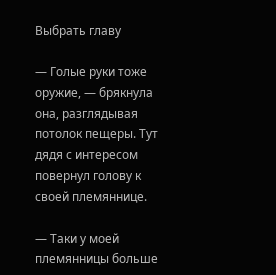Выбрать главу

— Голые руки тоже оружие, — брякнула она, разглядывая потолок пещеры. Тут дядя с интересом повернул голову к своей племяннице.

— Таки у моей племянницы больше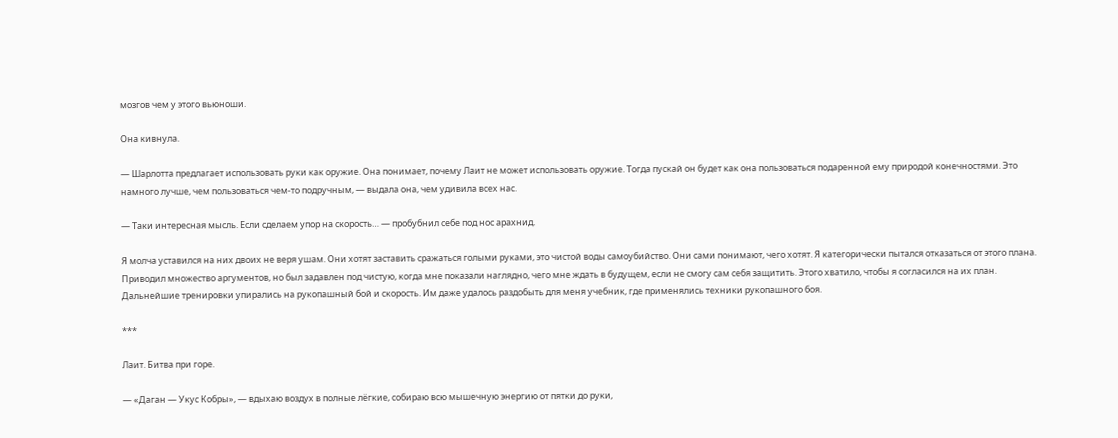мозгов чем у этого вьюноши.

Она кивнула.

— Шарлотта предлагает использовать руки как оружие. Она понимает, почему Лаит не может использовать оружие. Тогда пускай он будет как она пользоваться подаренной ему природой конечностями. Это намного лучше, чем пользоваться чем-то подручным, — выдала она, чем удивила всех нас.

— Таки интересная мысль. Если сделаем упор на скорость… — пробубнил себе под нос арахнид.

Я молча уставился на них двоих не веря ушам. Они хотят заставить сражаться голыми руками, это чистой воды самоубийство. Они сами понимают, чего хотят. Я категорически пытался отказаться от этого плана. Приводил множество аргументов, но был задавлен под чистую, когда мне показали наглядно, чего мне ждать в будущем, если не смогу сам себя защитить. Этого хватило, чтобы я согласился на их план. Дальнейшие тренировки упирались на рукопашный бой и скорость. Им даже удалось раздобыть для меня учебник, где применялись техники рукопашного боя.

***

Лаит. Битва при горе.

— «Даган — Укус Кобры», — вдыхаю воздух в полные лёгкие, собираю всю мышечную энергию от пятки до руки,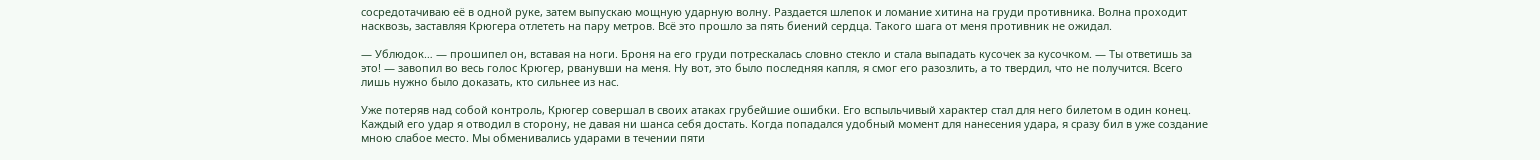сосредотачиваю её в одной руке, затем выпускаю мощную ударную волну. Раздается шлепок и ломание хитина на груди противника. Волна проходит насквозь, заставляя Крюгера отлететь на пару метров. Всё это прошло за пять биений сердца. Такого шага от меня противник не ожидал.

— Ублюдок… — прошипел он, вставая на ноги. Броня на его груди потрескалась словно стекло и стала выпадать кусочек за кусочком. — Ты ответишь за это! — завопил во весь голос Крюгер, рванувши на меня. Ну вот, это было последняя капля, я смог его разозлить, а то твердил, что не получится. Всего лишь нужно было доказать, кто сильнее из нас.

Уже потеряв над собой контроль, Крюгер совершал в своих атаках грубейшие ошибки. Его вспыльчивый характер стал для него билетом в один конец. Каждый его удар я отводил в сторону, не давая ни шанса себя достать. Когда попадался удобный момент для нанесения удара, я сразу бил в уже создание мною слабое место. Мы обменивались ударами в течении пяти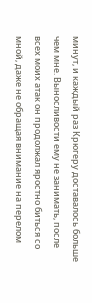минут, и каждый раз Крюгеру доставалось больше чем мне. Выносливости ему не занимать, после всех моих атак он продолжал яростно биться со мной, даже не обращая внимание на перелом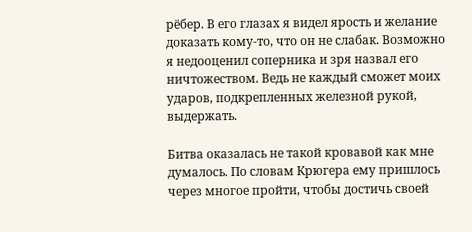рёбер. В его глазах я видел ярость и желание доказать кому-то, что он не слабак. Возможно я недооценил соперника и зря назвал его ничтожеством. Ведь не каждый сможет моих ударов, подкрепленных железной рукой, выдержать.

Битва оказалась не такой кровавой как мне думалось. По словам Крюгера ему пришлось через многое пройти, чтобы достичь своей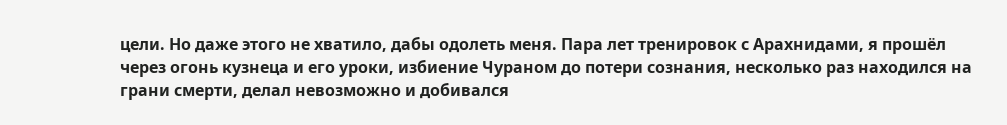цели. Но даже этого не хватило, дабы одолеть меня. Пара лет тренировок с Арахнидами, я прошёл через огонь кузнеца и его уроки, избиение Чураном до потери сознания, несколько раз находился на грани смерти, делал невозможно и добивался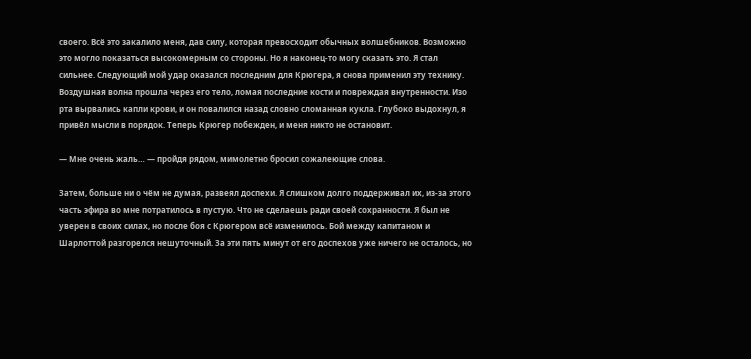своего. Всё это закалило меня, дав силу, которая превосходит обычных волшебников. Возможно это могло показаться высокомерным со стороны. Но я наконец-то могу сказать это. Я стал сильнее. Следующий мой удар оказался последним для Крюгера, я снова применил эту технику. Воздушная волна прошла через его тело, ломая последние кости и повреждая внутренности. Изо рта вырвались капли крови, и он повалился назад словно сломанная кукла. Глубоко выдохнул, я привёл мысли в порядок. Теперь Крюгер побежден, и меня никто не остановит.

— Мне очень жаль… — пройдя рядом, мимолетно бросил сожалеющие слова.

Затем, больше ни о чём не думая, развеял доспехи. Я слишком долго поддерживал их, из-за этого часть эфира во мне потратилось в пустую. Что не сделаешь ради своей сохранности. Я был не уверен в своих силах, но после боя с Крюгером всё изменилось. Бой между капитаном и Шарлоттой разгорелся нешуточный. За эти пять минут от его доспехов уже ничего не осталось, но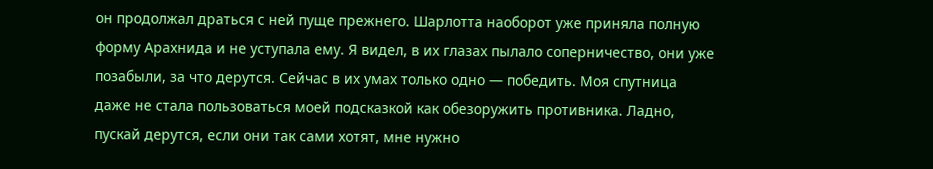он продолжал драться с ней пуще прежнего. Шарлотта наоборот уже приняла полную форму Арахнида и не уступала ему. Я видел, в их глазах пылало соперничество, они уже позабыли, за что дерутся. Сейчас в их умах только одно — победить. Моя спутница даже не стала пользоваться моей подсказкой как обезоружить противника. Ладно, пускай дерутся, если они так сами хотят, мне нужно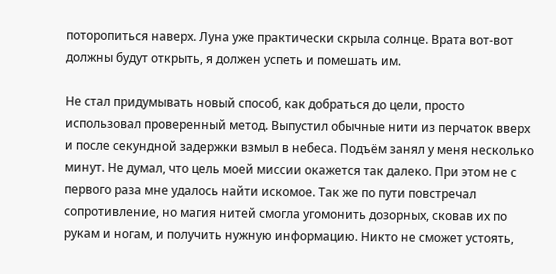поторопиться наверх. Луна уже практически скрыла солнце. Врата вот-вот должны будут открыть, я должен успеть и помешать им.

Не стал придумывать новый способ, как добраться до цели, просто использовал проверенный метод. Выпустил обычные нити из перчаток вверх и после секундной задержки взмыл в небеса. Подъём занял у меня несколько минут. Не думал, что цель моей миссии окажется так далеко. При этом не с первого раза мне удалось найти искомое. Так же по пути повстречал сопротивление, но магия нитей смогла угомонить дозорных, сковав их по рукам и ногам, и получить нужную информацию. Никто не сможет устоять,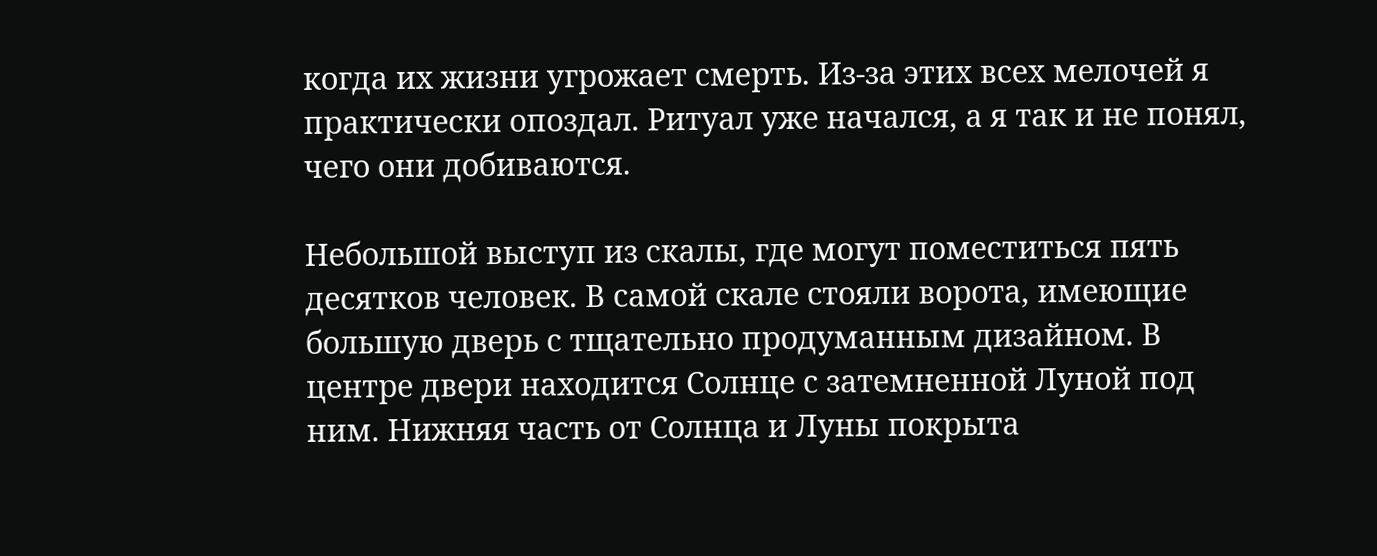когда их жизни угрожает смерть. Из-за этих всех мелочей я практически опоздал. Ритуал уже начался, а я так и не понял, чего они добиваются.

Небольшой выступ из скалы, где могут поместиться пять десятков человек. В самой скале стояли ворота, имеющие большую дверь с тщательно продуманным дизайном. В центре двери находится Солнце с затемненной Луной под ним. Нижняя часть от Солнца и Луны покрыта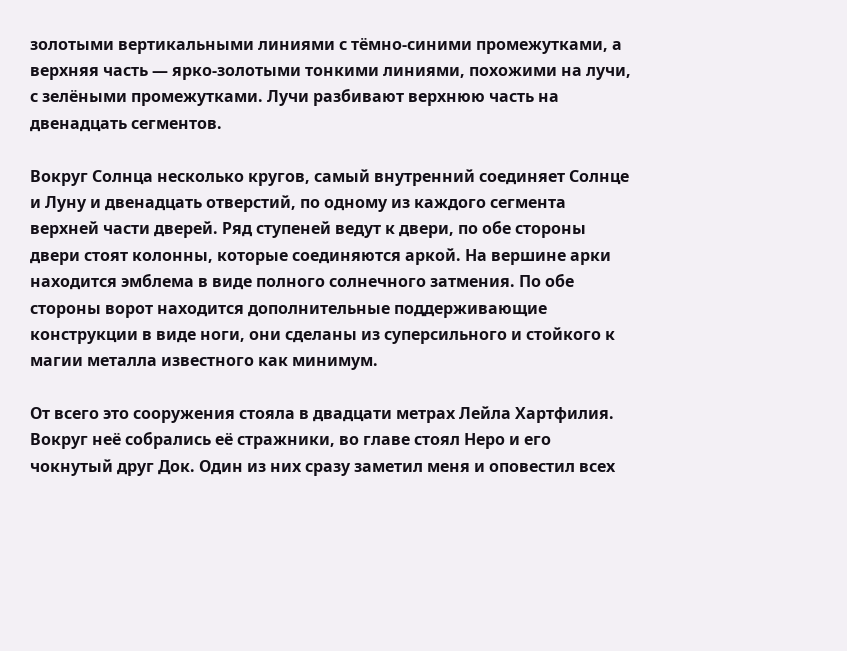золотыми вертикальными линиями с тёмно-синими промежутками, а верхняя часть — ярко-золотыми тонкими линиями, похожими на лучи, с зелёными промежутками. Лучи разбивают верхнюю часть на двенадцать сегментов.

Вокруг Солнца несколько кругов, самый внутренний соединяет Солнце и Луну и двенадцать отверстий, по одному из каждого сегмента верхней части дверей. Ряд ступеней ведут к двери, по обе стороны двери стоят колонны, которые соединяются аркой. На вершине арки находится эмблема в виде полного солнечного затмения. По обе стороны ворот находится дополнительные поддерживающие конструкции в виде ноги, они сделаны из суперсильного и стойкого к магии металла известного как минимум.

От всего это сооружения стояла в двадцати метрах Лейла Хартфилия. Вокруг неё собрались её стражники, во главе стоял Неро и его чокнутый друг Док. Один из них сразу заметил меня и оповестил всех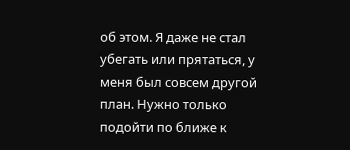об этом. Я даже не стал убегать или прятаться, у меня был совсем другой план. Нужно только подойти по ближе к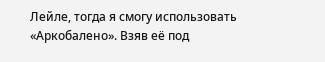Лейле, тогда я смогу использовать «Аркобалено». Взяв её под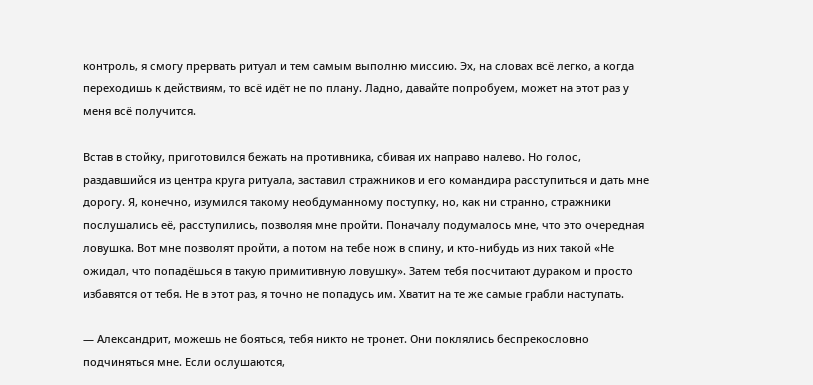контроль, я смогу прервать ритуал и тем самым выполню миссию. Эх, на словах всё легко, а когда переходишь к действиям, то всё идёт не по плану. Ладно, давайте попробуем, может на этот раз у меня всё получится.

Встав в стойку, приготовился бежать на противника, сбивая их направо налево. Но голос, раздавшийся из центра круга ритуала, заставил стражников и его командира расступиться и дать мне дорогу. Я, конечно, изумился такому необдуманному поступку, но, как ни странно, стражники послушались её, расступились, позволяя мне пройти. Поначалу подумалось мне, что это очередная ловушка. Вот мне позволят пройти, а потом на тебе нож в спину, и кто-нибудь из них такой «Не ожидал, что попадёшься в такую примитивную ловушку». Затем тебя посчитают дураком и просто избавятся от тебя. Не в этот раз, я точно не попадусь им. Хватит на те же самые грабли наступать.

— Александрит, можешь не бояться, тебя никто не тронет. Они поклялись беспрекословно подчиняться мне. Если ослушаются,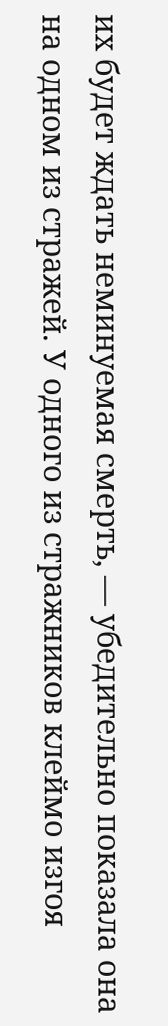их будет ждать неминуемая смерть, — убедительно показала она на одном из стражей. У одного из стражников клеймо изгоя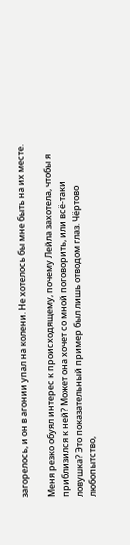загорелось, и он в агонии упал на колени. Не хотелось бы мне быть на их месте.

Меня резко обуял интерес к происходящему, почему Лейла захотела, чтобы я приблизился к ней? Может она хочет со мной поговорить, или всё-таки ловушка? Это показательный пример был лишь отводом глаз. Чёртово любопытство,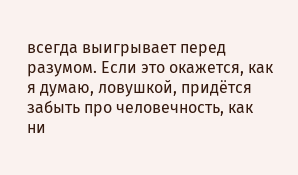всегда выигрывает перед разумом. Если это окажется, как я думаю, ловушкой, придётся забыть про человечность, как ни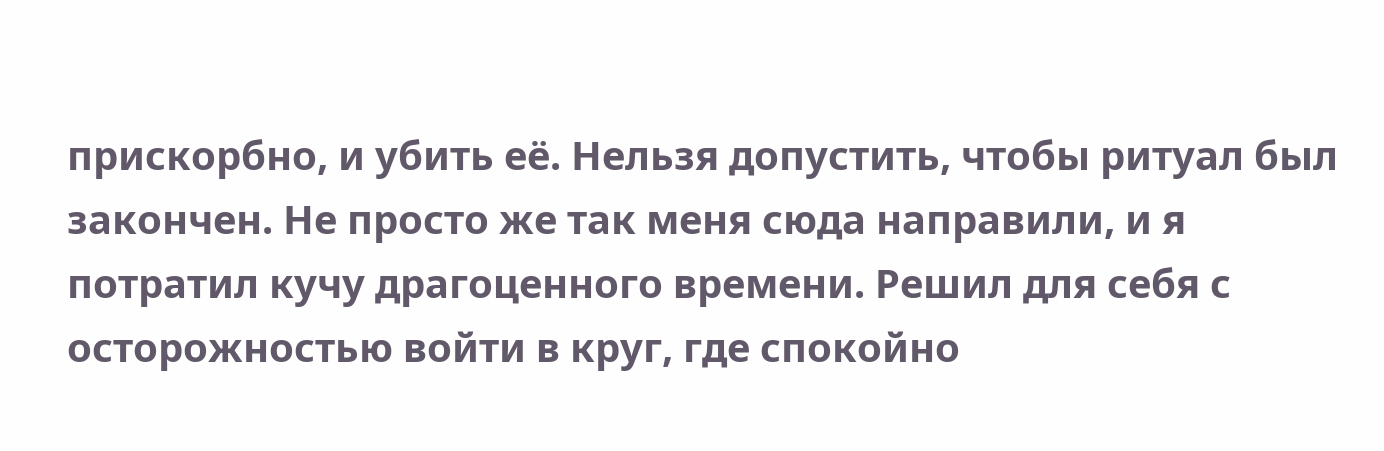прискорбно, и убить её. Нельзя допустить, чтобы ритуал был закончен. Не просто же так меня сюда направили, и я потратил кучу драгоценного времени. Решил для себя с осторожностью войти в круг, где спокойно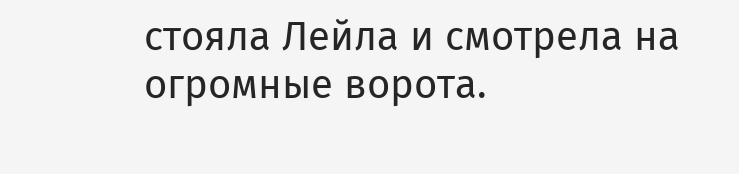стояла Лейла и смотрела на огромные ворота.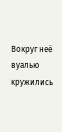Вокруг неё вуалью кружились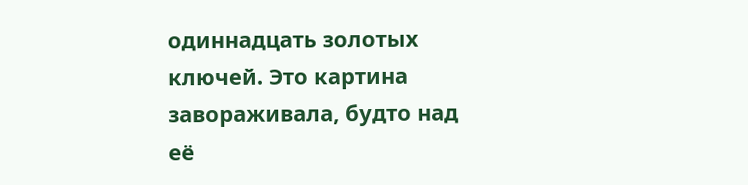одиннадцать золотых ключей. Это картина завораживала, будто над её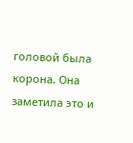головой была корона. Она заметила это и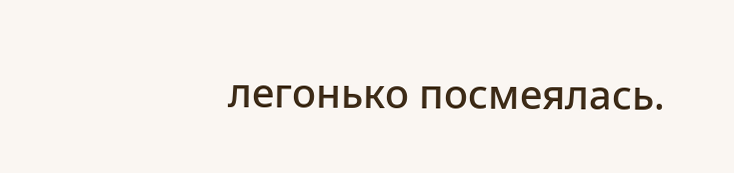легонько посмеялась.